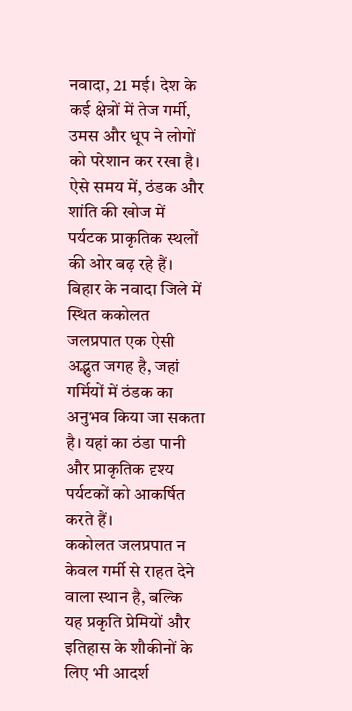नवादा, 21 मई। देश के कई क्षेत्रों में तेज गर्मी, उमस और धूप ने लोगों को परेशान कर रखा है। ऐसे समय में, ठंडक और शांति की खोज में पर्यटक प्राकृतिक स्थलों की ओर बढ़ रहे हैं। बिहार के नवादा जिले में स्थित ककोलत जलप्रपात एक ऐसी अद्भुत जगह है, जहां गर्मियों में ठंडक का अनुभव किया जा सकता है। यहां का ठंडा पानी और प्राकृतिक दृश्य पर्यटकों को आकर्षित करते हैं।
ककोलत जलप्रपात न केवल गर्मी से राहत देने वाला स्थान है, बल्कि यह प्रकृति प्रेमियों और इतिहास के शौकीनों के लिए भी आदर्श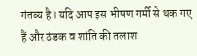गंतव्य है। यदि आप इस भीषण गर्मी से थक गए हैं और ठंडक व शांति की तलाश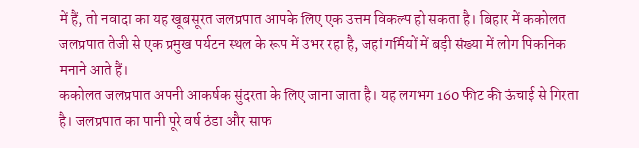में हैं, तो नवादा का यह खूबसूरत जलप्रपात आपके लिए एक उत्तम विकल्प हो सकता है। बिहार में ककोलत जलप्रपात तेजी से एक प्रमुख पर्यटन स्थल के रूप में उभर रहा है, जहां गर्मियों में बड़ी संख्या में लोग पिकनिक मनाने आते हैं।
ककोलत जलप्रपात अपनी आकर्षक सुंदरता के लिए जाना जाता है। यह लगभग 160 फीट की ऊंचाई से गिरता है। जलप्रपात का पानी पूरे वर्ष ठंडा और साफ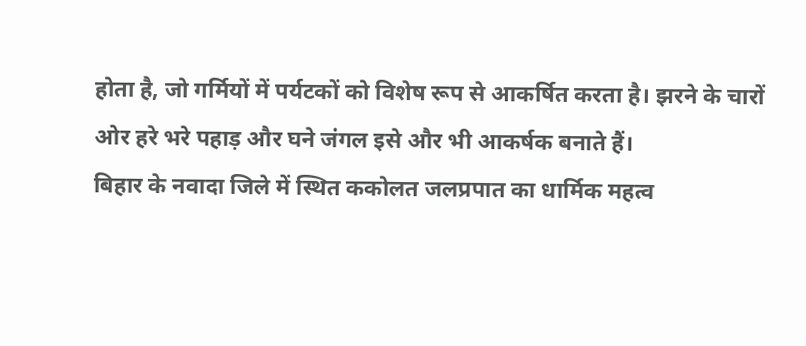होता है, जो गर्मियों में पर्यटकों को विशेष रूप से आकर्षित करता है। झरने के चारों ओर हरे भरे पहाड़ और घने जंगल इसे और भी आकर्षक बनाते हैं।
बिहार के नवादा जिले में स्थित ककोलत जलप्रपात का धार्मिक महत्व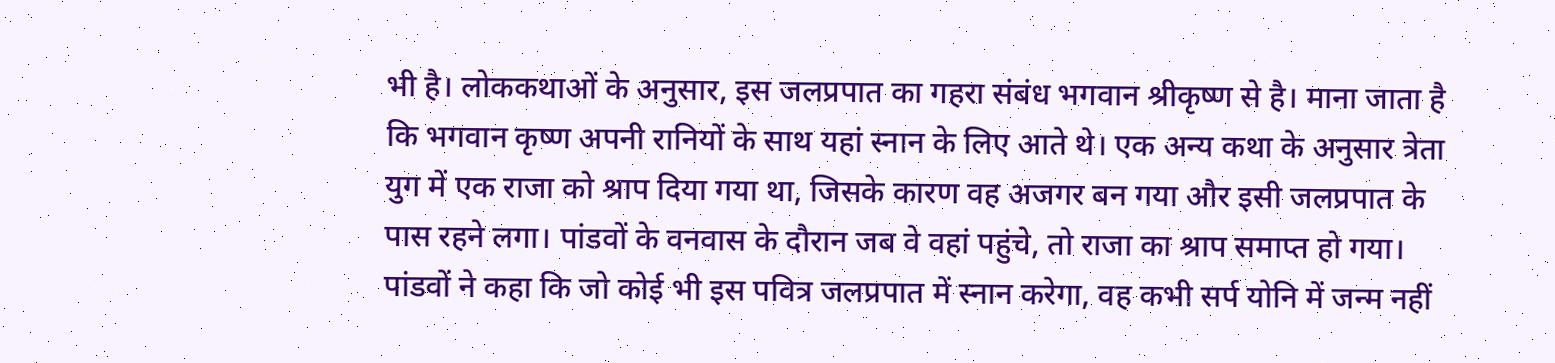भी है। लोककथाओं के अनुसार, इस जलप्रपात का गहरा संबंध भगवान श्रीकृष्ण से है। माना जाता है कि भगवान कृष्ण अपनी रानियों के साथ यहां स्नान के लिए आते थे। एक अन्य कथा के अनुसार त्रेता युग में एक राजा को श्राप दिया गया था, जिसके कारण वह अजगर बन गया और इसी जलप्रपात के पास रहने लगा। पांडवों के वनवास के दौरान जब वे वहां पहुंचे, तो राजा का श्राप समाप्त हो गया। पांडवों ने कहा कि जो कोई भी इस पवित्र जलप्रपात में स्नान करेगा, वह कभी सर्प योनि में जन्म नहीं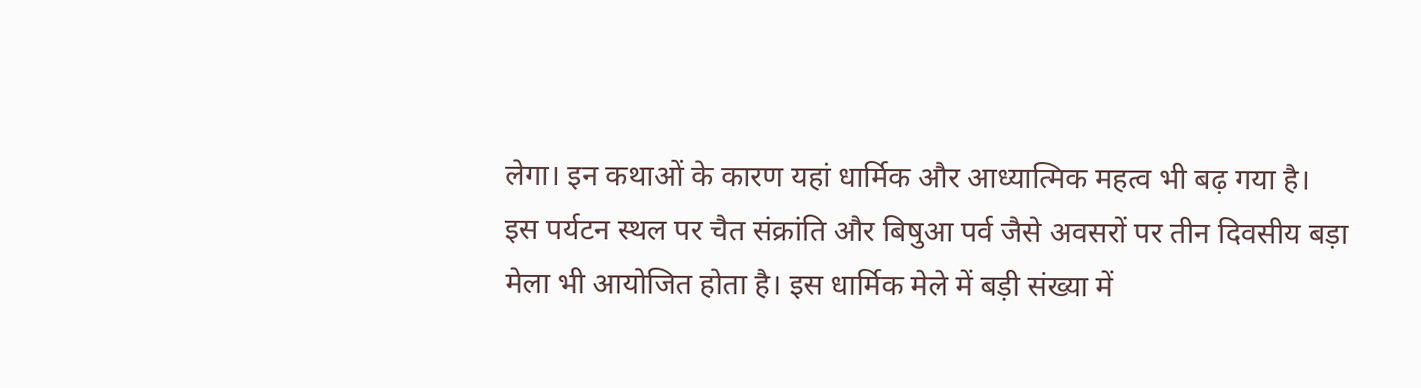लेगा। इन कथाओं के कारण यहां धार्मिक और आध्यात्मिक महत्व भी बढ़ गया है।
इस पर्यटन स्थल पर चैत संक्रांति और बिषुआ पर्व जैसे अवसरों पर तीन दिवसीय बड़ा मेला भी आयोजित होता है। इस धार्मिक मेले में बड़ी संख्या में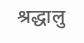श्रद्धालु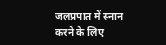जलप्रपात में स्नान करने के लिए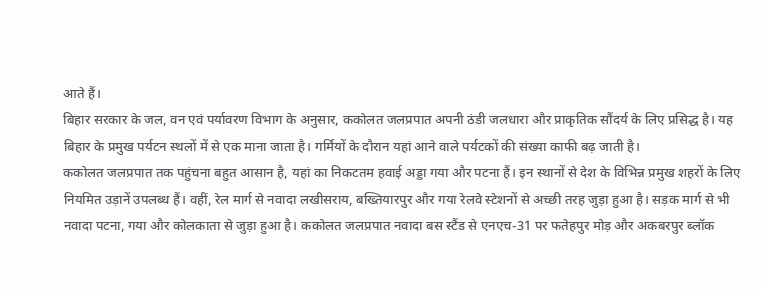आते हैं।
बिहार सरकार के जल, वन एवं पर्यावरण विभाग के अनुसार, ककोलत जलप्रपात अपनी ठंडी जलधारा और प्राकृतिक सौंदर्य के लिए प्रसिद्ध है। यह बिहार के प्रमुख पर्यटन स्थलों में से एक माना जाता है। गर्मियों के दौरान यहां आने वाले पर्यटकों की संख्या काफी बढ़ जाती है।
ककोलत जलप्रपात तक पहुंचना बहुत आसान है, यहां का निकटतम हवाई अड्डा गया और पटना हैं। इन स्थानों से देश के विभिन्न प्रमुख शहरों के लिए नियमित उड़ानें उपलब्ध हैं। वहीं, रेल मार्ग से नवादा लखीसराय, बख्तियारपुर और गया रेलवे स्टेशनों से अच्छी तरह जुड़ा हुआ है। सड़क मार्ग से भी नवादा पटना, गया और कोलकाता से जुड़ा हुआ है। ककोलत जलप्रपात नवादा बस स्टैंड से एनएच-31 पर फतेहपुर मोड़ और अकबरपुर ब्लॉक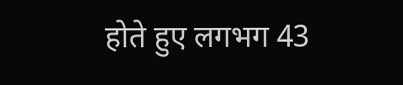होते हुए लगभग 43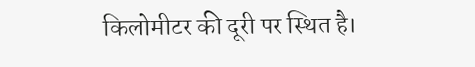किलोमीटर की दूरी पर स्थित है।